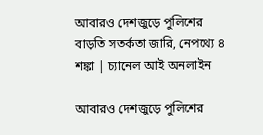আবারও দেশজুড়ে পুলিশের বাড়তি সতর্কতা জারি, নেপথ্যে ৪ শঙ্কা | চ্যানেল আই অনলাইন

আবারও দেশজুড়ে পুলিশের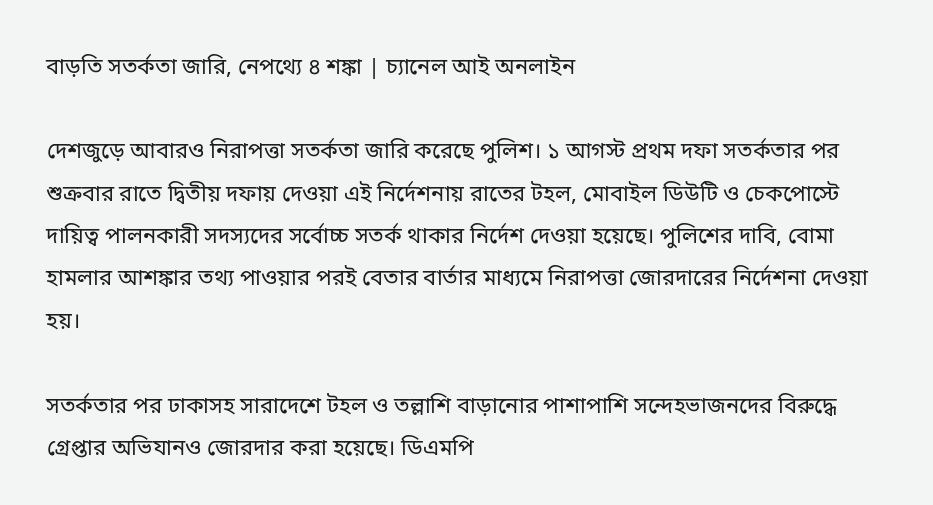বাড়তি সতর্কতা জারি, নেপথ্যে ৪ শঙ্কা | চ্যানেল আই অনলাইন

দেশজুড়ে আবারও নিরাপত্তা সতর্কতা জারি করেছে পুলিশ। ১ আগস্ট প্রথম দফা সতর্কতার পর শুক্রবার রাতে দ্বিতীয় দফায় দেওয়া এই নির্দেশনায় রাতের টহল, মোবাইল ডিউটি ও চেকপোস্টে দায়িত্ব পালনকারী সদস্যদের সর্বোচ্চ সতর্ক থাকার নির্দেশ দেওয়া হয়েছে। পুলিশের দাবি, বোমা হামলার আশঙ্কার তথ্য পাওয়ার পরই বেতার বার্তার মাধ্যমে নিরাপত্তা জোরদারের নির্দেশনা দেওয়া হয়।

সতর্কতার পর ঢাকাসহ সারাদেশে টহল ও তল্লাশি বাড়ানোর পাশাপাশি সন্দেহভাজনদের বিরুদ্ধে গ্রেপ্তার অভিযানও জোরদার করা হয়েছে। ডিএমপি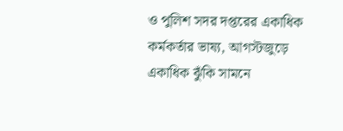ও পুলিশ সদর দপ্তরের একাধিক কর্মকর্তার ভাষ্য, আগস্টজুড়ে একাধিক ঝুঁকি সামনে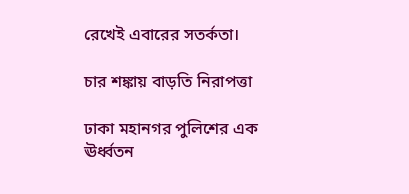রেখেই এবারের সতর্কতা।

চার শঙ্কায় বাড়তি নিরাপত্তা

ঢাকা মহানগর পুলিশের এক ঊর্ধ্বতন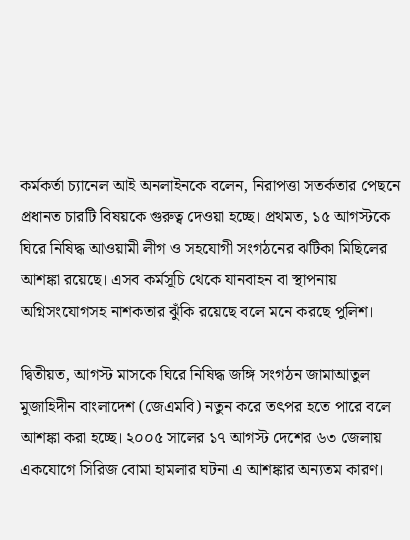কর্মকর্তা চ্যানেল আই অনলাইনকে বলেন, নিরাপত্তা সতর্কতার পেছনে প্রধানত চারটি বিষয়কে গুরুত্ব দেওয়া হচ্ছে। প্রথমত, ১৫ আগস্টকে ঘিরে নিষিদ্ধ আওয়ামী লীগ ও সহযোগী সংগঠনের ঝটিকা মিছিলের আশঙ্কা রয়েছে। এসব কর্মসূচি থেকে যানবাহন বা স্থাপনায় অগ্নিসংযোগসহ নাশকতার ঝুঁকি রয়েছে বলে মনে করছে পুলিশ।

দ্বিতীয়ত, আগস্ট মাসকে ঘিরে নিষিদ্ধ জঙ্গি সংগঠন জামাআতুল মুজাহিদীন বাংলাদেশ (জেএমবি) নতুন করে তৎপর হতে পারে বলে আশঙ্কা করা হচ্ছে। ২০০৫ সালের ১৭ আগস্ট দেশের ৬৩ জেলায় একযোগে সিরিজ বোমা হামলার ঘটনা এ আশঙ্কার অন্যতম কারণ।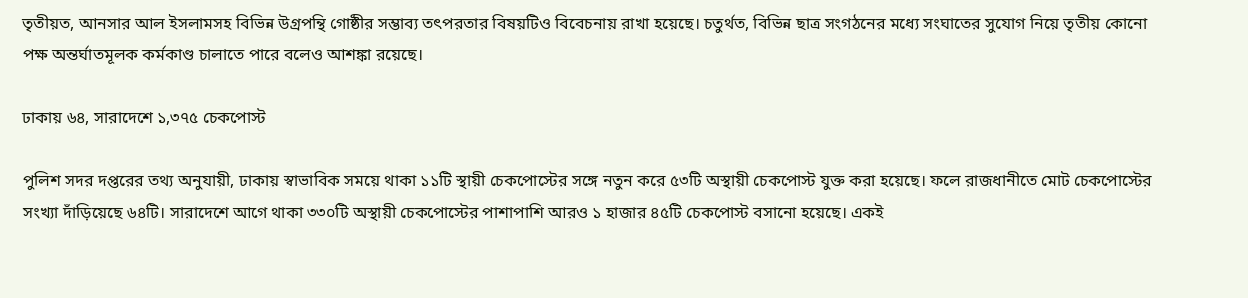তৃতীয়ত, আনসার আল ইসলামসহ বিভিন্ন উগ্রপন্থি গোষ্ঠীর সম্ভাব্য তৎপরতার বিষয়টিও বিবেচনায় রাখা হয়েছে। চতুর্থত, বিভিন্ন ছাত্র সংগঠনের মধ্যে সংঘাতের সুযোগ নিয়ে তৃতীয় কোনো পক্ষ অন্তর্ঘাতমূলক কর্মকাণ্ড চালাতে পারে বলেও আশঙ্কা রয়েছে।

ঢাকায় ৬৪, সারাদেশে ১,৩৭৫ চেকপোস্ট

পুলিশ সদর দপ্তরের তথ্য অনুযায়ী, ঢাকায় স্বাভাবিক সময়ে থাকা ১১টি স্থায়ী চেকপোস্টের সঙ্গে নতুন করে ৫৩টি অস্থায়ী চেকপোস্ট যুক্ত করা হয়েছে। ফলে রাজধানীতে মোট চেকপোস্টের সংখ্যা দাঁড়িয়েছে ৬৪টি। সারাদেশে আগে থাকা ৩৩০টি অস্থায়ী চেকপোস্টের পাশাপাশি আরও ১ হাজার ৪৫টি চেকপোস্ট বসানো হয়েছে। একই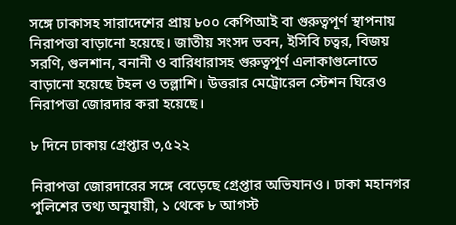সঙ্গে ঢাকাসহ সারাদেশের প্রায় ৮০০ কেপিআই বা গুরুত্বপূর্ণ স্থাপনায় নিরাপত্তা বাড়ানো হয়েছে। জাতীয় সংসদ ভবন, ইসিবি চত্বর, বিজয় সরণি, গুলশান, বনানী ও বারিধারাসহ গুরুত্বপূর্ণ এলাকাগুলোতে বাড়ানো হয়েছে টহল ও তল্লাশি। উত্তরার মেট্রোরেল স্টেশন ঘিরেও নিরাপত্তা জোরদার করা হয়েছে।

৮ দিনে ঢাকায় গ্রেপ্তার ৩,৫২২

নিরাপত্তা জোরদারের সঙ্গে বেড়েছে গ্রেপ্তার অভিযানও। ঢাকা মহানগর পুলিশের তথ্য অনুযায়ী, ১ থেকে ৮ আগস্ট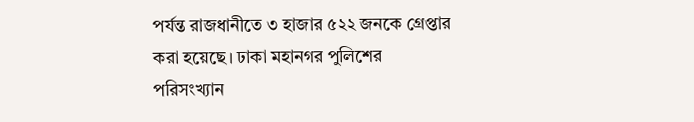পর্যন্ত রাজধানীতে ৩ হাজার ৫২২ জনকে গ্রেপ্তার করা হয়েছে। ঢাকা মহানগর পুলিশের পরিসংখ্যান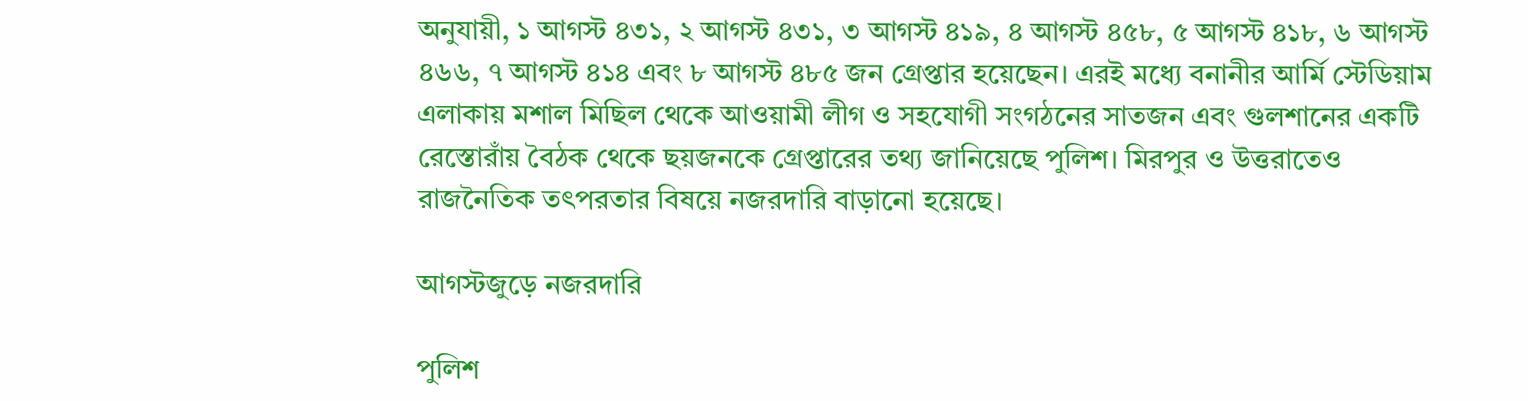অনুযায়ী, ১ আগস্ট ৪৩১, ২ আগস্ট ৪৩১, ৩ আগস্ট ৪১৯, ৪ আগস্ট ৪৫৮, ৫ আগস্ট ৪১৮, ৬ আগস্ট ৪৬৬, ৭ আগস্ট ৪১৪ এবং ৮ আগস্ট ৪৮৫ জন গ্রেপ্তার হয়েছেন। এরই মধ্যে বনানীর আর্মি স্টেডিয়াম এলাকায় মশাল মিছিল থেকে আওয়ামী লীগ ও সহযোগী সংগঠনের সাতজন এবং গুলশানের একটি রেস্তোরাঁয় বৈঠক থেকে ছয়জনকে গ্রেপ্তারের তথ্য জানিয়েছে পুলিশ। মিরপুর ও উত্তরাতেও রাজনৈতিক তৎপরতার বিষয়ে নজরদারি বাড়ানো হয়েছে।

আগস্টজুড়ে নজরদারি

পুলিশ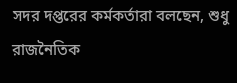সদর দপ্তরের কর্মকর্তারা বলছেন, শুধু রাজনৈতিক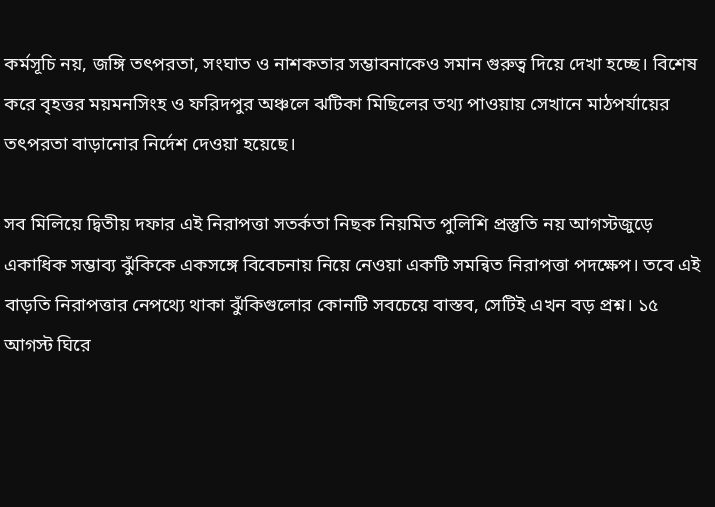কর্মসূচি নয়, জঙ্গি তৎপরতা, সংঘাত ও নাশকতার সম্ভাবনাকেও সমান গুরুত্ব দিয়ে দেখা হচ্ছে। বিশেষ করে বৃহত্তর ময়মনসিংহ ও ফরিদপুর অঞ্চলে ঝটিকা মিছিলের তথ্য পাওয়ায় সেখানে মাঠপর্যায়ের তৎপরতা বাড়ানোর নির্দেশ দেওয়া হয়েছে।

সব মিলিয়ে দ্বিতীয় দফার এই নিরাপত্তা সতর্কতা নিছক নিয়মিত পুলিশি প্রস্তুতি নয় আগস্টজুড়ে একাধিক সম্ভাব্য ঝুঁকিকে একসঙ্গে বিবেচনায় নিয়ে নেওয়া একটি সমন্বিত নিরাপত্তা পদক্ষেপ। তবে এই বাড়তি নিরাপত্তার নেপথ্যে থাকা ঝুঁকিগুলোর কোনটি সবচেয়ে বাস্তব, সেটিই এখন বড় প্রশ্ন। ১৫ আগস্ট ঘিরে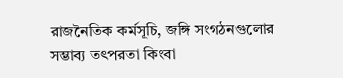রাজনৈতিক কর্মসূচি, জঙ্গি সংগঠনগুলোর সম্ভাব্য তৎপরতা কিংবা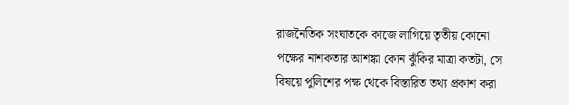রাজনৈতিক সংঘাতকে কাজে লাগিয়ে তৃতীয় কোনো পক্ষের নাশকতার আশঙ্কা কোন ঝুঁকির মাত্রা কতটা, সে বিষয়ে পুলিশের পক্ষ থেকে বিস্তারিত তথ্য প্রকাশ করা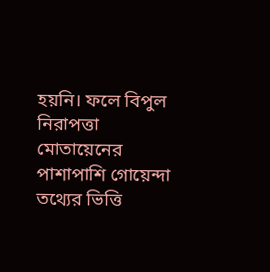হয়নি। ফলে বিপুল নিরাপত্তা মোতায়েনের পাশাপাশি গোয়েন্দা তথ্যের ভিত্তি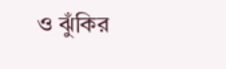ও ঝুঁকির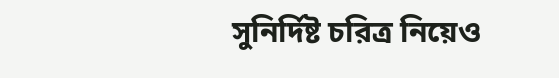সুনির্দিষ্ট চরিত্র নিয়েও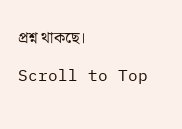প্রশ্ন থাকছে।

Scroll to Top